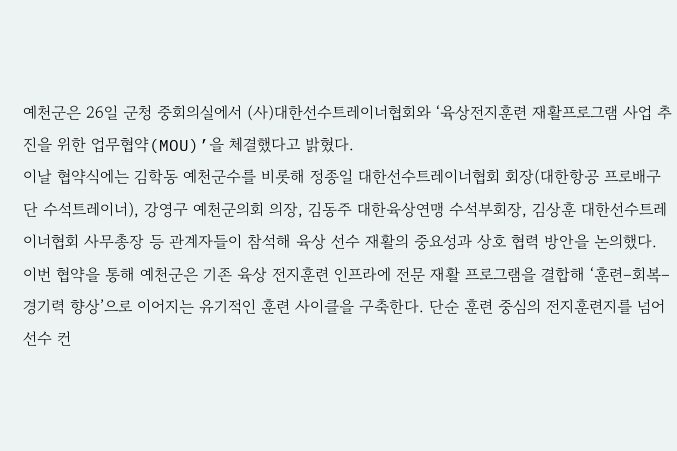예천군은 26일 군청 중회의실에서 (사)대한선수트레이너협회와 ‘육상전지훈련 재활프로그램 사업 추진을 위한 업무협약(MOU)’을 체결했다고 밝혔다.
이날 협약식에는 김학동 예천군수를 비롯해 정종일 대한선수트레이너협회 회장(대한항공 프로배구단 수석트레이너), 강영구 예천군의회 의장, 김동주 대한육상연맹 수석부회장, 김상훈 대한선수트레이너협회 사무총장 등 관계자들이 참석해 육상 선수 재활의 중요성과 상호 협력 방안을 논의했다.
이번 협약을 통해 예천군은 기존 육상 전지훈련 인프라에 전문 재활 프로그램을 결합해 ‘훈련–회복–경기력 향상’으로 이어지는 유기적인 훈련 사이클을 구축한다. 단순 훈련 중심의 전지훈련지를 넘어 선수 컨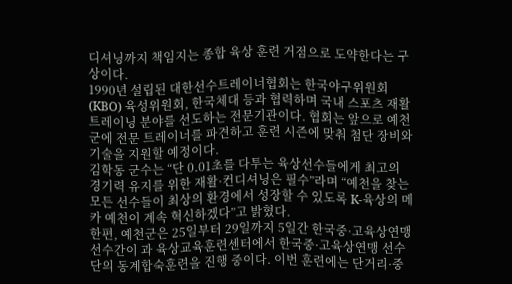디셔닝까지 책임지는 종합 육상 훈련 거점으로 도약한다는 구상이다.
1990년 설립된 대한선수트레이너협회는 한국야구위원회(KBO) 육성위원회, 한국체대 등과 협력하며 국내 스포츠 재활트레이닝 분야를 선도하는 전문기관이다. 협회는 앞으로 예천군에 전문 트레이너를 파견하고 훈련 시즌에 맞춰 첨단 장비와 기술을 지원할 예정이다.
김학동 군수는 “단 0.01초를 다투는 육상선수들에게 최고의 경기력 유지를 위한 재활·컨디셔닝은 필수”라며 “예천을 찾는 모든 선수들이 최상의 환경에서 성장할 수 있도록 K-육상의 메카 예천이 계속 혁신하겠다”고 밝혔다.
한편, 예천군은 25일부터 29일까지 5일간 한국중·고육상연맹 선수간이 과 육상교육훈련센터에서 한국중·고육상연맹 선수단의 동계합숙훈련을 진행 중이다. 이번 훈련에는 단거리·중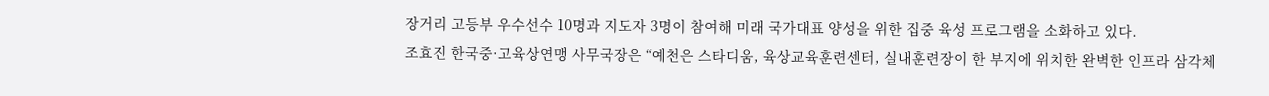장거리 고등부 우수선수 10명과 지도자 3명이 참여해 미래 국가대표 양성을 위한 집중 육성 프로그램을 소화하고 있다.
조효진 한국중·고육상연맹 사무국장은 “예천은 스타디움, 육상교육훈련센터, 실내훈련장이 한 부지에 위치한 완벽한 인프라 삼각체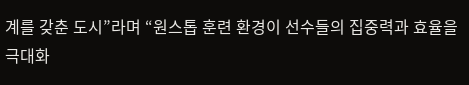계를 갖춘 도시”라며 “원스톱 훈련 환경이 선수들의 집중력과 효율을 극대화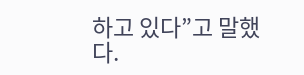하고 있다”고 말했다.